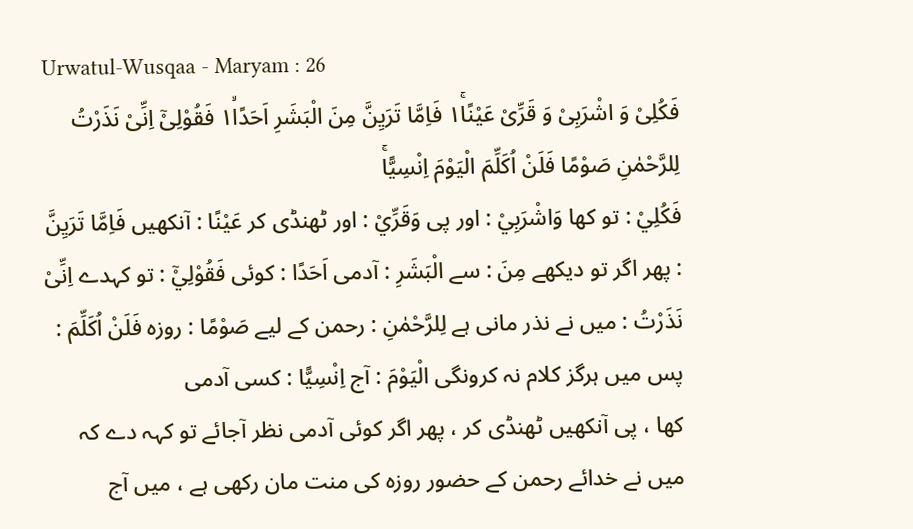Urwatul-Wusqaa - Maryam : 26
فَكُلِیْ وَ اشْرَبِیْ وَ قَرِّیْ عَیْنًا١ۚ فَاِمَّا تَرَیِنَّ مِنَ الْبَشَرِ اَحَدًا١ۙ فَقُوْلِیْۤ اِنِّیْ نَذَرْتُ لِلرَّحْمٰنِ صَوْمًا فَلَنْ اُكَلِّمَ الْیَوْمَ اِنْسِیًّاۚ
فَكُلِيْ : تو کھا وَاشْرَبِيْ : اور پی وَقَرِّيْ : اور ٹھنڈی کر عَيْنًا : آنکھیں فَاِمَّا تَرَيِنَّ : پھر اگر تو دیکھے مِنَ : سے الْبَشَرِ : آدمی اَحَدًا : کوئی فَقُوْلِيْٓ : تو کہدے اِنِّىْ نَذَرْتُ : میں نے نذر مانی ہے لِلرَّحْمٰنِ : رحمن کے لیے صَوْمًا : روزہ فَلَنْ اُكَلِّمَ : پس میں ہرگز کلام نہ کرونگی الْيَوْمَ : آج اِنْسِيًّا : کسی آدمی
کھا ، پی آنکھیں ٹھنڈی کر ، پھر اگر کوئی آدمی نظر آجائے تو کہہ دے کہ میں نے خدائے رحمن کے حضور روزہ کی منت مان رکھی ہے ، میں آج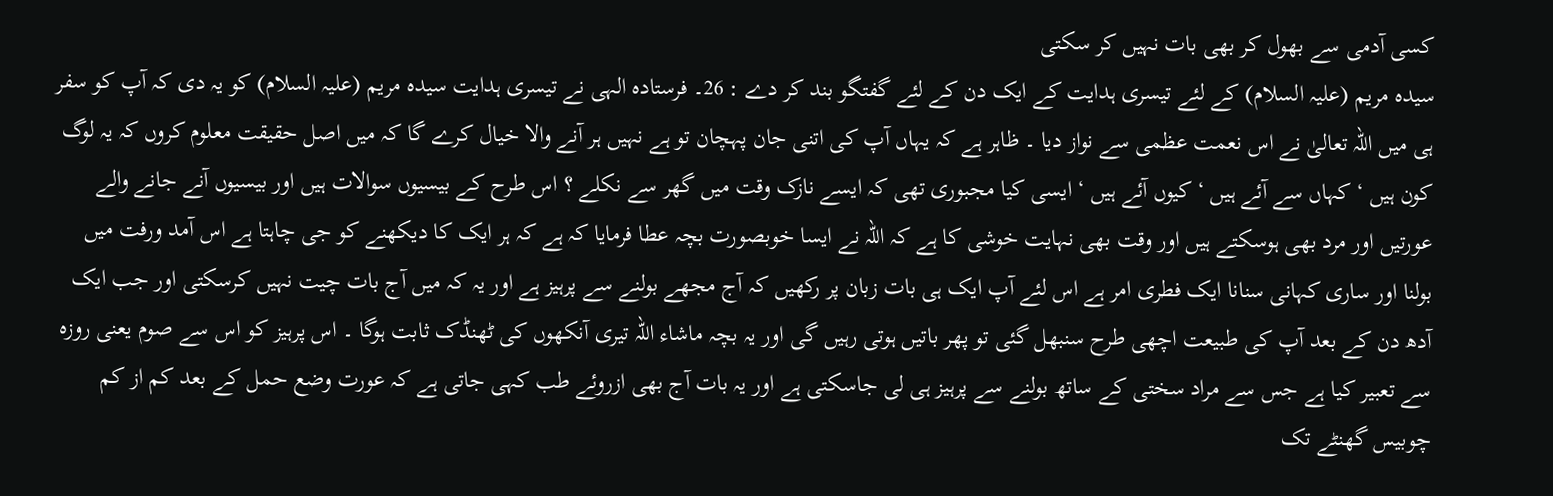کسی آدمی سے بھول کر بھی بات نہیں کر سکتی
سیدہ مریم (علیہ السلام) کے لئے تیسری ہدایت کے ایک دن کے لئے گفتگو بند کر دے : 26۔ فرستادہ الہی نے تیسری ہدایت سیدہ مریم (علیہ السلام) کو یہ دی کہ آپ کو سفر ہی میں اللہ تعالیٰ نے اس نعمت عظمی سے نواز دیا ۔ ظاہر ہے کہ یہاں آپ کی اتنی جان پہچان تو ہے نہیں ہر آنے والا خیال کرے گا کہ میں اصل حقیقت معلوم کروں کہ یہ لوگ کون ہیں ‘ کہاں سے آئے ہیں ‘ کیوں آئے ہیں ‘ ایسی کیا مجبوری تھی کہ ایسے نازک وقت میں گھر سے نکلے ؟ اس طرح کے بیسیوں سوالات ہیں اور بیسیوں آنے جانے والے عورتیں اور مرد بھی ہوسکتے ہیں اور وقت بھی نہایت خوشی کا ہے کہ اللہ نے ایسا خوبصورت بچہ عطا فرمایا کہ ہے کہ ہر ایک کا دیکھنے کو جی چاہتا ہے اس آمد ورفت میں بولنا اور ساری کہانی سنانا ایک فطری امر ہے اس لئے آپ ایک ہی بات زبان پر رکھیں کہ آج مجھے بولنے سے پرہیز ہے اور یہ کہ میں آج بات چیت نہیں کرسکتی اور جب ایک آدھ دن کے بعد آپ کی طبیعت اچھی طرح سنبھل گئی تو پھر باتیں ہوتی رہیں گی اور یہ بچہ ماشاء اللہ تیری آنکھوں کی ٹھنڈک ثابت ہوگا ۔ اس پرہیز کو اس سے صوم یعنی روزہ سے تعبیر کیا ہے جس سے مراد سختی کے ساتھ بولنے سے پرہیز ہی لی جاسکتی ہے اور یہ بات آج بھی ازروئے طب کہی جاتی ہے کہ عورت وضع حمل کے بعد کم از کم چوبیس گھنٹے تک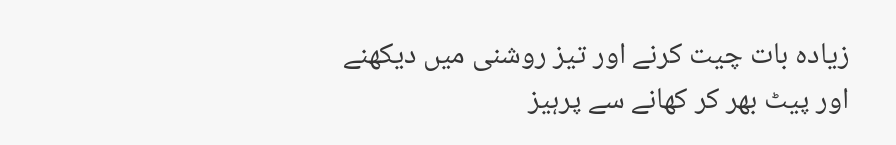زیادہ بات چیت کرنے اور تیز روشنی میں دیکھنے اور پیٹ بھر کر کھانے سے پرہیز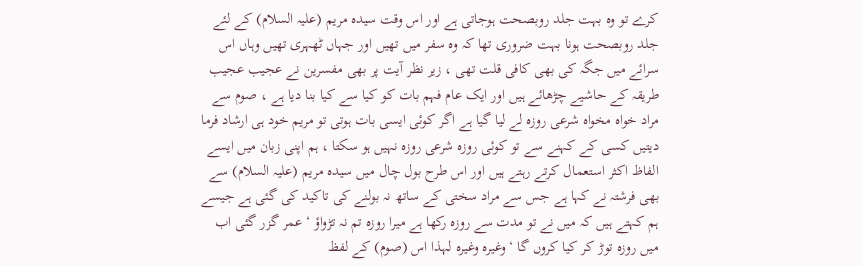کرے تو وہ بہت جلد روبصحت ہوجاتی ہے اور اس وقت سیدہ مریم (علیہ السلام) کے لئے جلد روبصحت ہونا بہت ضروری تھا کہ وہ سفر میں تھیں اور جہاں ٹھہری تھیں وہاں اس سرائے میں جگہ کی بھی کافی قلت تھی ، زیر نظر آیت پر بھی مفسرین نے عجیب عجیب طریقہ کے حاشیے چڑھائے ہیں اور ایک عام فہم بات کو کیا سے کیا بنا دیا ہے ، صوم سے مراد خواہ مخواہ شرعی روزہ لے لیا گیا ہے اگر کوئی ایسی بات ہوتی تو مریم خود ہی ارشاد فرما دیتیں کسی کے کہنے سے تو کوئی روزہ شرعی روزہ نہیں ہو سکتا ، ہم اپنی زبان میں ایسے الفاظ اکثر استعمال کرتے رہتے ہیں اور اس طرح بول چال میں سیدہ مریم (علیہ السلام) سے بھی فرشتہ نے کہا ہے جس سے مراد سختی کے ساتھ نہ بولنے کی تاکید کی گئی ہے جیسے ہم کہتے ہیں کہ میں نے تو مدت سے روزہ رکھا ہے میرا روزہ تم نہ تڑواؤ ‘ عمر گزر گئی اب میں روزہ توڑ کر کیا کروں گا ‘ وغیرہ وغیرہ لہذا اس (صوم) کے لفظ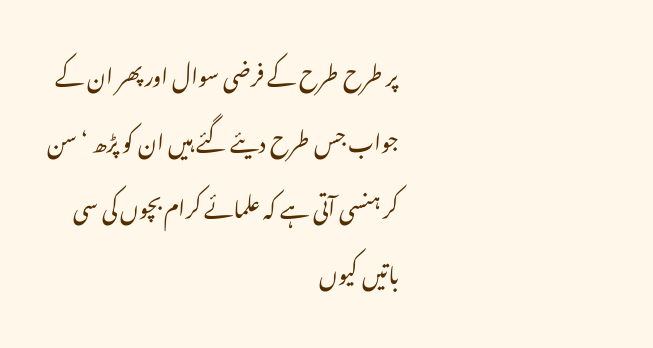پر طرح طرح کے فرضی سوال اور پھر ان کے جواب جس طرح دیئے گئے ہیں ان کو پڑھ ‘ سن کر ہنسی آتی ہے کہ علمائے کرام بچوں کی سی باتیں کیوں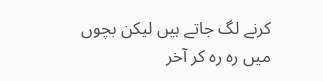کرنے لگ جاتے ہیں لیکن بچوں میں رہ رہ کر آخر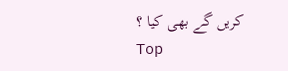کریں گے بھی کیا ؟
Top